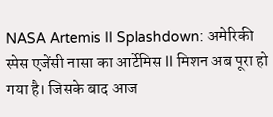NASA Artemis II Splashdown: अमेरिकी स्पेस एजेंसी नासा का आर्टेमिस II मिशन अब पूरा हो गया है। जिसके बाद आज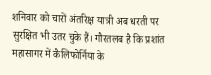शनिवार को चारों अंतरिक्ष यात्री अब धरती पर सुरक्षित भी उतर चुके हैं। गौरतलब है कि प्रशांत महासागर में कैलिफोर्निया के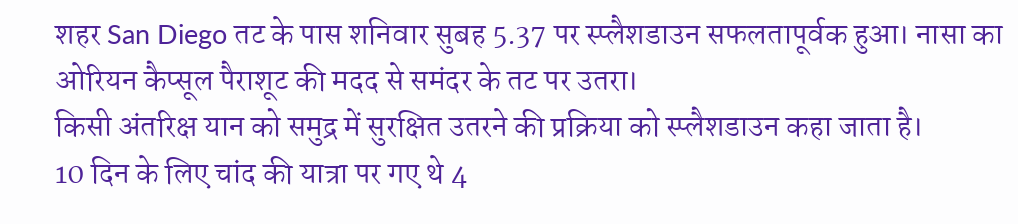शहर San Diego तट के पास शनिवार सुबह 5.37 पर स्प्लैशडाउन सफलतापूर्वक हुआ। नासा का ओरियन कैप्सूल पैराशूट की मदद से समंदर के तट पर उतरा।
किसी अंतरिक्ष यान को समुद्र में सुरक्षित उतरने की प्रक्रिया को स्प्लैशडाउन कहा जाता है।
10 दिन के लिए चांद की यात्रा पर गए थे 4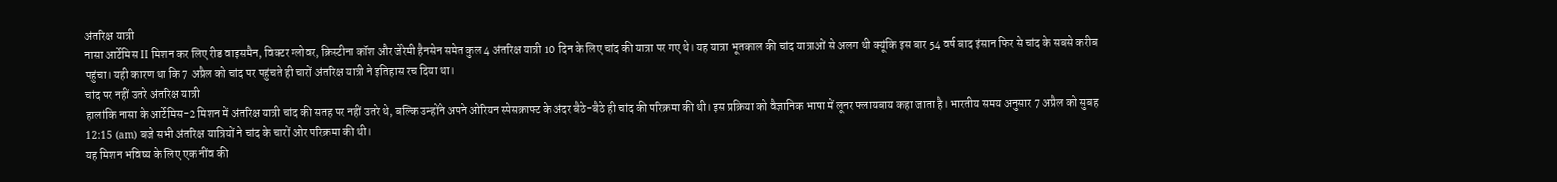अंतरिक्ष यात्री
नासा आर्टेमिस II मिशन कर लिए रीड वाइसमैन, विक्टर ग्लोवर, क्रिस्टीना कॉश और जेरेमी हैनसेन समेत कुल 4 अंतरिक्ष यात्री 10 दिन के लिए चांद की यात्रा पर गए थे। यह यात्रा भूतकाल की चांद यात्राओं से अलग थी क्यूंकि इस बार 54 वर्ष बाद इंसान फिर से चांद के सबसे करीब पहुंचा। यही कारण था कि 7 अप्रैल को चांद पर पहुंचते ही चारों अंतरिक्ष यात्री ने इतिहास रच दिया था।
चांद पर नहीं उतरे अंतरिक्ष यात्री
हालांकि नासा के आर्टेमिस-2 मिशन में अंतरिक्ष यात्री चांद की सतह पर नहीं उतरे थे, बल्कि उन्होंने अपने ओरियन स्पेसक्राफ्ट के अंदर बैठे-बैठे ही चांद की परिक्रमा की थी। इस प्रक्रिया को वैज्ञानिक भाषा में लूनर फ्लायबाय कहा जाता है। भारतीय समय अनुसार 7 अप्रैल को सुबह 12:15 (am) बजे सभी अंतरिक्ष यात्रियों ने चांद के चारों ओर परिक्रमा की थी।
यह मिशन भविष्य के लिए एक नींव की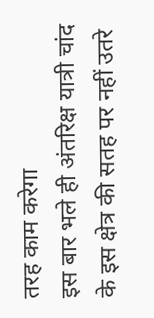तरह काम करेगा
इस बार भले ही अंतरिक्ष यात्री चांद के इस क्षेत्र की सतह पर नहीं उतरे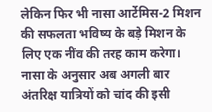लेकिन फिर भी नासा आर्टेमिस-2 मिशन की सफलता भविष्य के बड़े मिशन के लिए एक नींव की तरह काम करेगा। नासा के अनुसार अब अगली बार अंतरिक्ष यात्रियों को चांद की इसी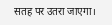सतह पर उतरा जाएगा।